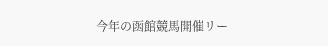今年の函館競馬開催リー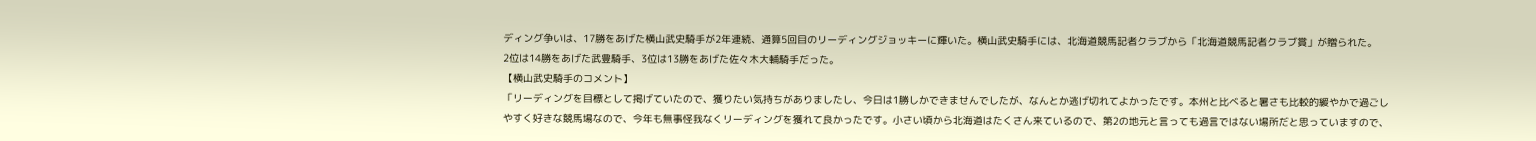ディング争いは、17勝をあげた横山武史騎手が2年連続、通算5回目のリーディングジョッキーに輝いた。横山武史騎手には、北海道競馬記者クラブから「北海道競馬記者クラブ賞」が贈られた。
2位は14勝をあげた武豊騎手、3位は13勝をあげた佐々木大輔騎手だった。
【横山武史騎手のコメント】
「リーディングを目標として掲げていたので、獲りたい気持ちがありましたし、今日は1勝しかできませんでしたが、なんとか逃げ切れてよかったです。本州と比べると暑さも比較的緩やかで過ごしやすく好きな競馬場なので、今年も無事怪我なくリーディングを獲れて良かったです。小さい頃から北海道はたくさん来ているので、第2の地元と言っても過言ではない場所だと思っていますので、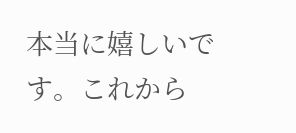本当に嬉しいです。これから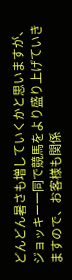どんどん暑さも増していくかと思いますが、ジョッキー一同で競馬をより盛り上げていきますので、お客様も関係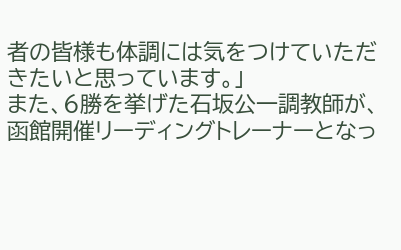者の皆様も体調には気をつけていただきたいと思っています。」
また、6勝を挙げた石坂公一調教師が、函館開催リーディングトレーナーとなっ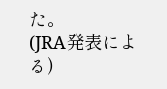た。
(JRA発表による)